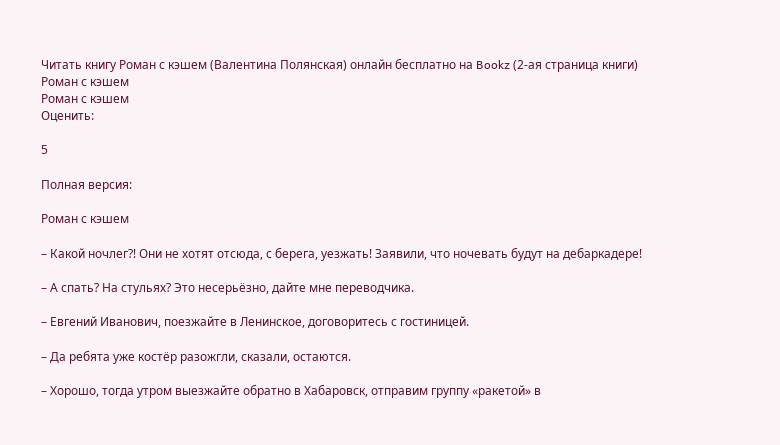Читать книгу Роман с кэшем (Валентина Полянская) онлайн бесплатно на Bookz (2-ая страница книги)
Роман с кэшем
Роман с кэшем
Оценить:

5

Полная версия:

Роман с кэшем

– Какой ночлег?! Они не хотят отсюда, с берега, уезжать! Заявили, что ночевать будут на дебаркадере!

– А спать? На стульях? Это несерьёзно, дайте мне переводчика.

– Евгений Иванович, поезжайте в Ленинское, договоритесь с гостиницей.

– Да ребята уже костёр разожгли, сказали, остаются.

– Хорошо, тогда утром выезжайте обратно в Хабаровск, отправим группу «ракетой» в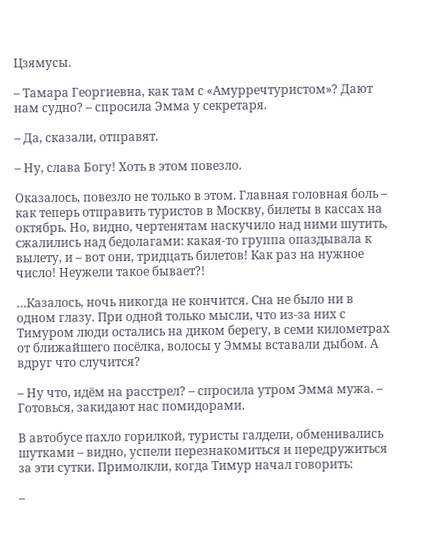Цзямусы.

– Тамара Георгиевна, как там с «Амурречтуристом»? Дают нам судно? – спросила Эмма у секретаря.

– Да, сказали, отправят.

– Ну, слава Богу! Хоть в этом повезло.

Оказалось, повезло не только в этом. Главная головная боль – как теперь отправить туристов в Москву, билеты в кассах на октябрь. Но, видно, чертенятам наскучило над ними шутить, сжалились над бедолагами: какая-то группа опаздывала к вылету, и – вот они, тридцать билетов! Как раз на нужное число! Неужели такое бывает?!

…Казалось, ночь никогда не кончится. Сна не было ни в одном глазу. При одной только мысли, что из-за них с Тимуром люди остались на диком берегу, в семи километрах от ближайшего посёлка, волосы у Эммы вставали дыбом. А вдруг что случится?

– Ну что, идём на расстрел? – спросила утром Эмма мужа. – Готовься, закидают нас помидорами.

В автобусе пахло горилкой, туристы галдели, обменивались шутками – видно, успели перезнакомиться и передружиться за эти сутки. Примолкли, когда Тимур начал говорить:

–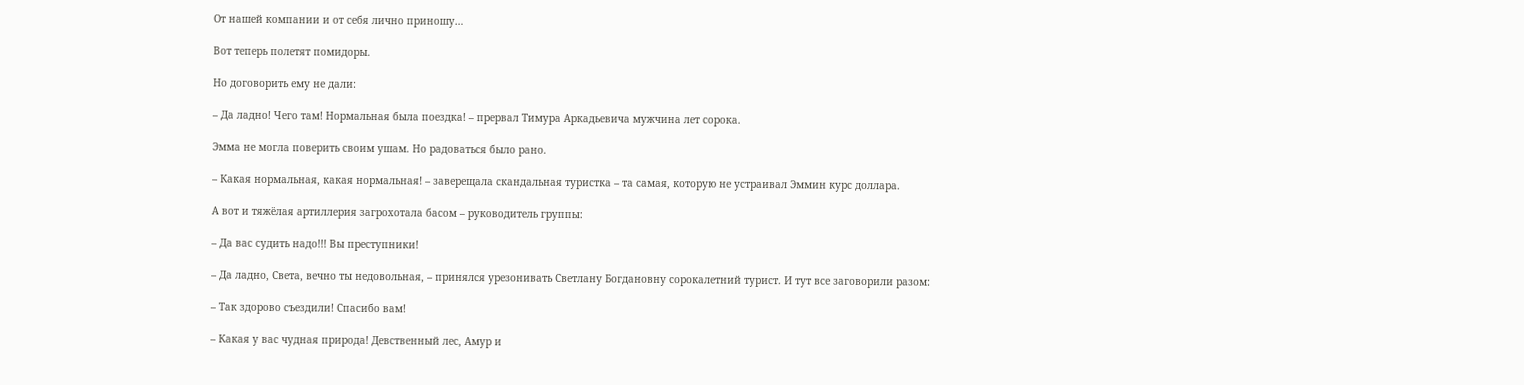От нашей компании и от себя лично приношу…

Вот теперь полетят помидоры.

Но договорить ему не дали:

– Да ладно! Чего там! Нормальная была поездка! – прервал Тимура Аркадьевича мужчина лет сорока.

Эмма не могла поверить своим ушам. Но радоваться было рано.

– Какая нормальная, какая нормальная! – заверещала скандальная туристка – та самая, которую не устраивал Эммин курс доллара.

А вот и тяжёлая артиллерия загрохотала басом – руководитель группы:

– Да вас судить надо!!! Вы преступники!

– Да ладно, Света, вечно ты недовольная, – принялся урезонивать Светлану Богдановну сорокалетний турист. И тут все заговорили разом:

– Так здорово съездили! Спасибо вам!

– Какая у вас чудная природа! Девственный лес, Амур и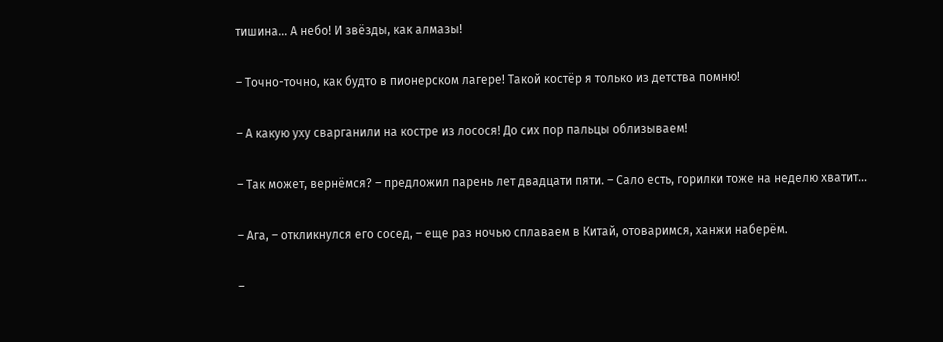тишина… А небо! И звёзды, как алмазы!

– Точно-точно, как будто в пионерском лагере! Такой костёр я только из детства помню!

– А какую уху сварганили на костре из лосося! До сих пор пальцы облизываем!

– Так может, вернёмся? – предложил парень лет двадцати пяти. – Сало есть, горилки тоже на неделю хватит…

– Ага, – откликнулся его сосед, – еще раз ночью сплаваем в Китай, отоваримся, ханжи наберём.

–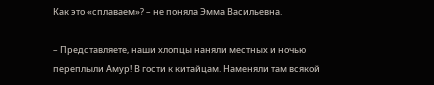Как это «сплаваем»? – не поняла Эмма Васильевна.

– Представляете, наши хлопцы наняли местных и ночью переплыли Амур! В гости к китайцам. Наменяли там всякой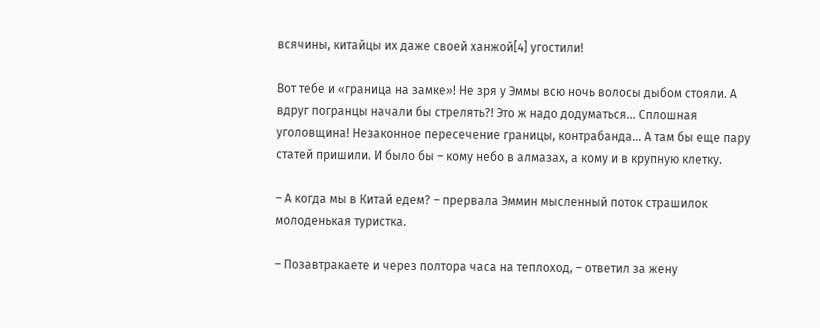всячины, китайцы их даже своей ханжой[4] угостили!

Вот тебе и «граница на замке»! Не зря у Эммы всю ночь волосы дыбом стояли. А вдруг погранцы начали бы стрелять?! Это ж надо додуматься… Сплошная уголовщина! Незаконное пересечение границы, контрабанда… А там бы еще пару статей пришили. И было бы – кому небо в алмазах, а кому и в крупную клетку.

– А когда мы в Китай едем? – прервала Эммин мысленный поток страшилок молоденькая туристка.

– Позавтракаете и через полтора часа на теплоход, – ответил за жену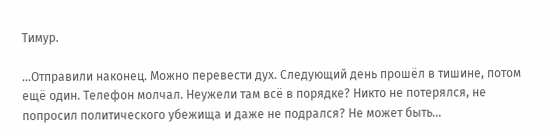Тимур.

…Отправили наконец. Можно перевести дух. Следующий день прошёл в тишине, потом ещё один. Телефон молчал. Неужели там всё в порядке? Никто не потерялся, не попросил политического убежища и даже не подрался? Не может быть…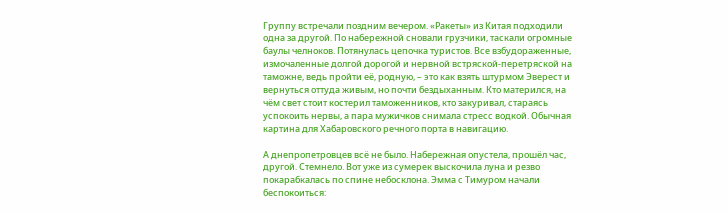Группу встречали поздним вечером. «Ракеты» из Китая подходили одна за другой. По набережной сновали грузчики, таскали огромные баулы челноков. Потянулась цепочка туристов. Все взбудораженные, измочаленные долгой дорогой и нервной встряской-перетряской на таможне, ведь пройти её, родную, – это как взять штурмом Эверест и вернуться оттуда живым, но почти бездыханным. Кто матерился, на чём свет стоит костерил таможенников, кто закуривал, стараясь успокоить нервы, а пара мужичков снимала стресс водкой. Обычная картина для Хабаровского речного порта в навигацию.

А днепропетровцев всё не было. Набережная опустела, прошёл час, другой. Стемнело. Вот уже из сумерек выскочила луна и резво покарабкалась по спине небосклона. Эмма с Тимуром начали беспокоиться: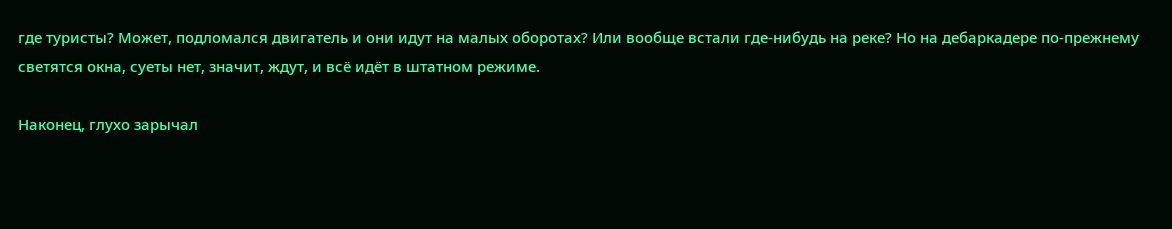где туристы? Может, подломался двигатель и они идут на малых оборотах? Или вообще встали где-нибудь на реке? Но на дебаркадере по-прежнему светятся окна, суеты нет, значит, ждут, и всё идёт в штатном режиме.

Наконец, глухо зарычал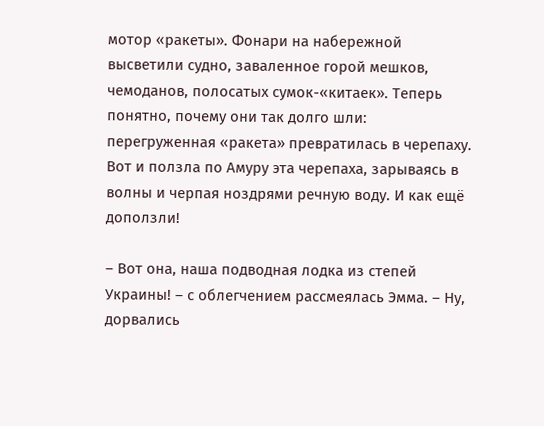мотор «ракеты». Фонари на набережной высветили судно, заваленное горой мешков, чемоданов, полосатых сумок-«китаек». Теперь понятно, почему они так долго шли: перегруженная «ракета» превратилась в черепаху. Вот и ползла по Амуру эта черепаха, зарываясь в волны и черпая ноздрями речную воду. И как ещё доползли!

– Вот она, наша подводная лодка из степей Украины! – с облегчением рассмеялась Эмма. – Ну, дорвались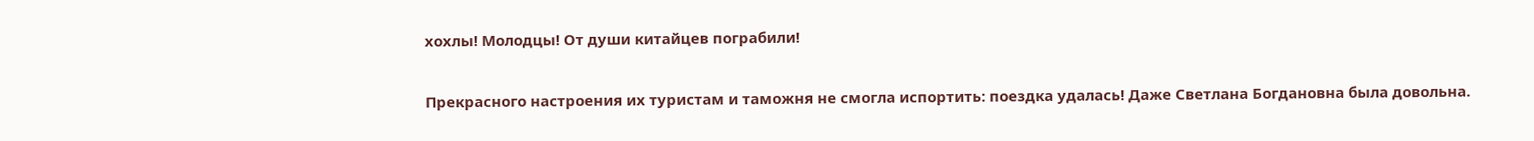хохлы! Молодцы! От души китайцев пограбили!

Прекрасного настроения их туристам и таможня не смогла испортить: поездка удалась! Даже Светлана Богдановна была довольна.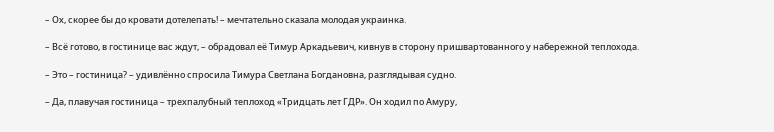– Ох, скорее бы до кровати дотелепать! – мечтательно сказала молодая украинка.

– Всё готово, в гостинице вас ждут, – обрадовал её Тимур Аркадьевич, кивнув в сторону пришвартованного у набережной теплохода.

– Это – гостиница? – удивлённо спросила Тимура Светлана Богдановна, разглядывая судно.

– Да, плавучая гостиница – трехпалубный теплоход «Тридцать лет ГДР». Он ходил по Амуру,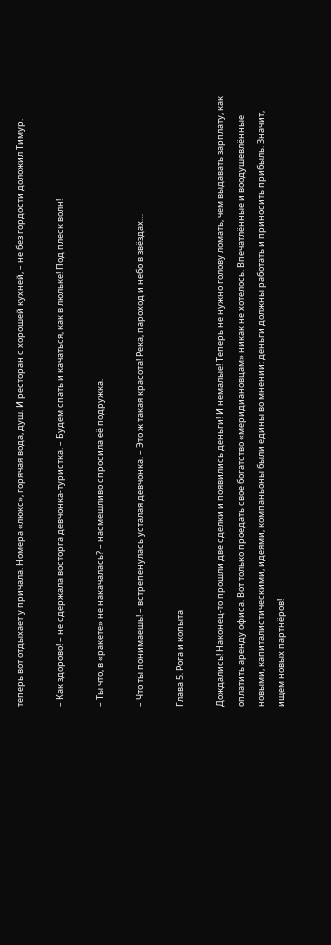теперь вот отдыхает у причала. Номера «люкс», горячая вода, душ. И ресторан с хорошей кухней, – не без гордости доложил Тимур.

– Как здорово! – не сдержала восторга девчонка-туристка. – Будем спать и качаться, как в люльке! Под плеск волн!

– Ты что, в «ракете» не накачалась? – насмешливо спросила её подружка.

– Что ты понимаешь! – встрепенулась усталая девчонка. – Это ж такая красота! Река, пароход и небо в звёздах…

Глава 5. Рога и копыта

Дождались! Наконец-то прошли две сделки и появились деньги! И немалые! Теперь не нужно голову ломать, чем выдавать зарплату, как оплатить аренду офиса. Вот только проедать свое богатство «меридиановцам» никак не хотелось. Впечатлённые и воодушевлённые новыми, капиталистическими, идеями, компаньоны были едины во мнении: деньги должны работать и приносить прибыль. Значит, ищем новых партнёров!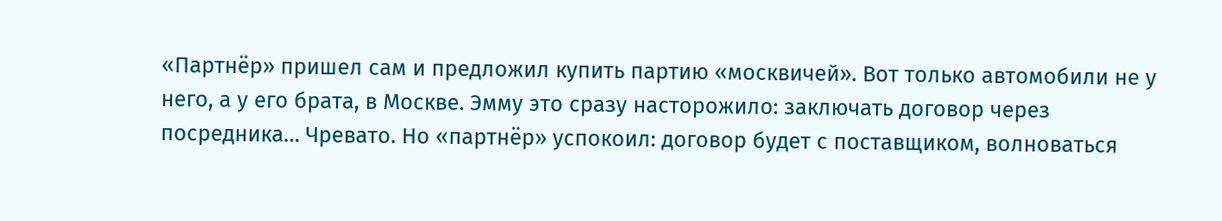«Партнёр» пришел сам и предложил купить партию «москвичей». Вот только автомобили не у него, а у его брата, в Москве. Эмму это сразу насторожило: заключать договор через посредника… Чревато. Но «партнёр» успокоил: договор будет с поставщиком, волноваться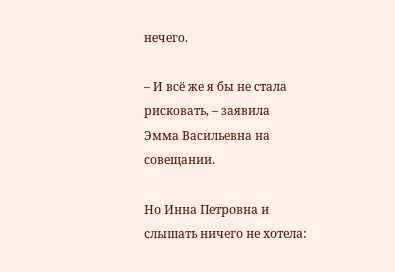нечего.

– И всё же я бы не стала рисковать, – заявила Эмма Васильевна на совещании.

Но Инна Петровна и слышать ничего не хотела: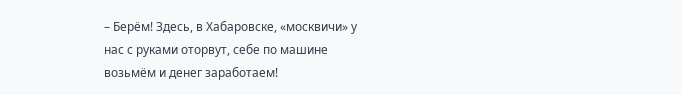– Берём! Здесь, в Хабаровске, «москвичи» у нас с руками оторвут, себе по машине возьмём и денег заработаем!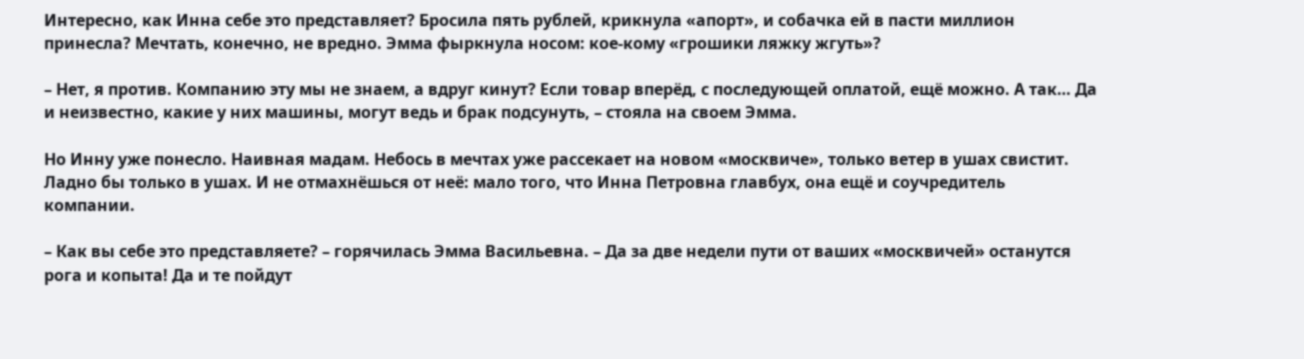Интересно, как Инна себе это представляет? Бросила пять рублей, крикнула «апорт», и собачка ей в пасти миллион принесла? Мечтать, конечно, не вредно. Эмма фыркнула носом: кое-кому «грошики ляжку жгуть»?

– Нет, я против. Компанию эту мы не знаем, а вдруг кинут? Если товар вперёд, с последующей оплатой, ещё можно. А так… Да и неизвестно, какие у них машины, могут ведь и брак подсунуть, – стояла на своем Эмма.

Но Инну уже понесло. Наивная мадам. Небось в мечтах уже рассекает на новом «москвиче», только ветер в ушах свистит. Ладно бы только в ушах. И не отмахнёшься от неё: мало того, что Инна Петровна главбух, она ещё и соучредитель компании.

– Как вы себе это представляете? – горячилась Эмма Васильевна. – Да за две недели пути от ваших «москвичей» останутся рога и копыта! Да и те пойдут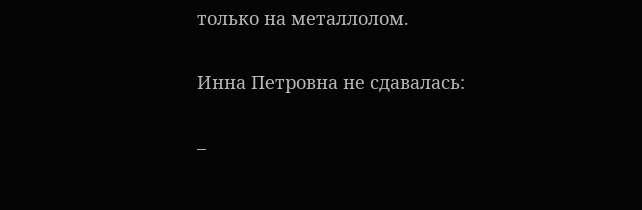только на металлолом.

Инна Петровна не сдавалась:

–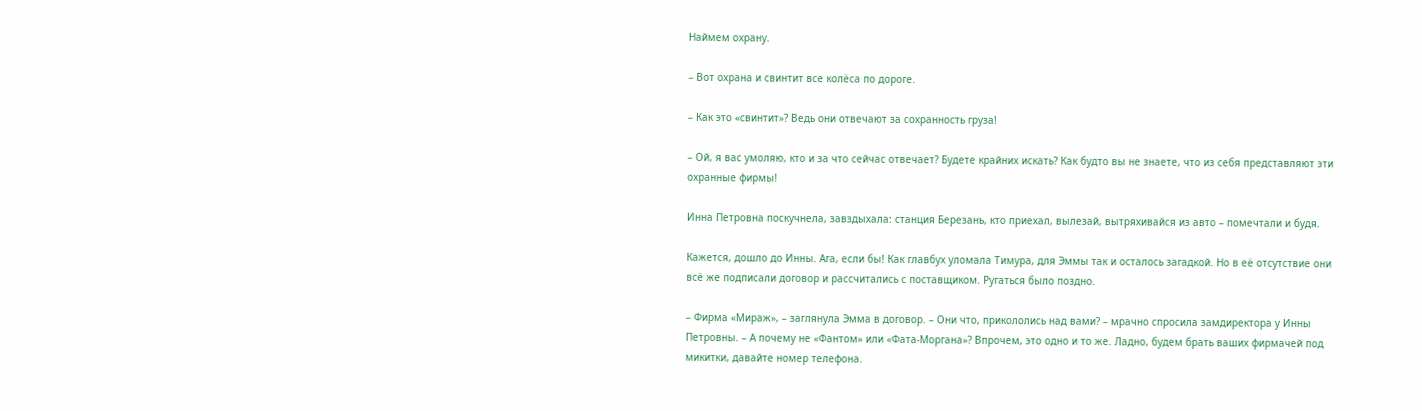Наймем охрану.

– Вот охрана и свинтит все колёса по дороге.

– Как это «свинтит»? Ведь они отвечают за сохранность груза!

– Ой, я вас умоляю, кто и за что сейчас отвечает? Будете крайних искать? Как будто вы не знаете, что из себя представляют эти охранные фирмы!

Инна Петровна поскучнела, завздыхала: станция Березань, кто приехал, вылезай, вытряхивайся из авто – помечтали и будя.

Кажется, дошло до Инны. Ага, если бы! Как главбух уломала Тимура, для Эммы так и осталось загадкой. Но в её отсутствие они всё же подписали договор и рассчитались с поставщиком. Ругаться было поздно.

– Фирма «Мираж», – заглянула Эмма в договор. – Они что, прикололись над вами? – мрачно спросила замдиректора у Инны Петровны. – А почему не «Фантом» или «Фата-Моргана»? Впрочем, это одно и то же. Ладно, будем брать ваших фирмачей под микитки, давайте номер телефона.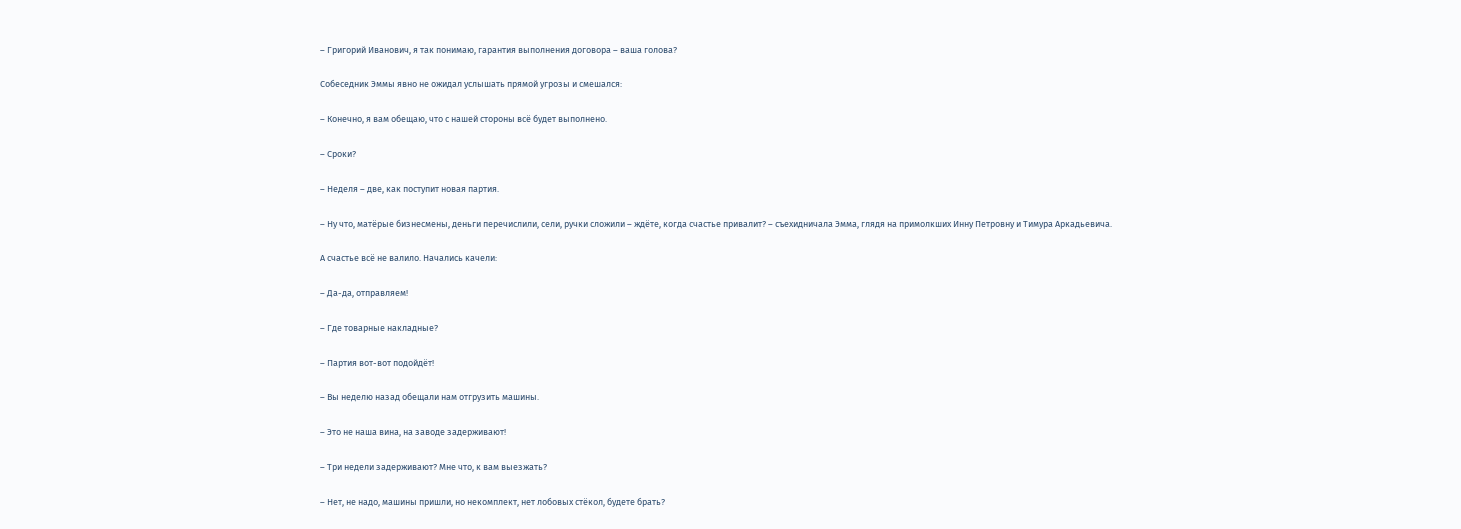– Григорий Иванович, я так понимаю, гарантия выполнения договора – ваша голова?

Собеседник Эммы явно не ожидал услышать прямой угрозы и смешался:

– Конечно, я вам обещаю, что с нашей стороны всё будет выполнено.

– Сроки?

– Неделя – две, как поступит новая партия.

– Ну что, матёрые бизнесмены, деньги перечислили, сели, ручки сложили – ждёте, когда счастье привалит? – съехидничала Эмма, глядя на примолкших Инну Петровну и Тимура Аркадьевича.

А счастье всё не валило. Начались качели:

– Да-да, отправляем!

– Где товарные накладные?

– Партия вот-вот подойдёт!

– Вы неделю назад обещали нам отгрузить машины.

– Это не наша вина, на заводе задерживают!

– Три недели задерживают? Мне что, к вам выезжать?

– Нет, не надо, машины пришли, но некомплект, нет лобовых стёкол, будете брать?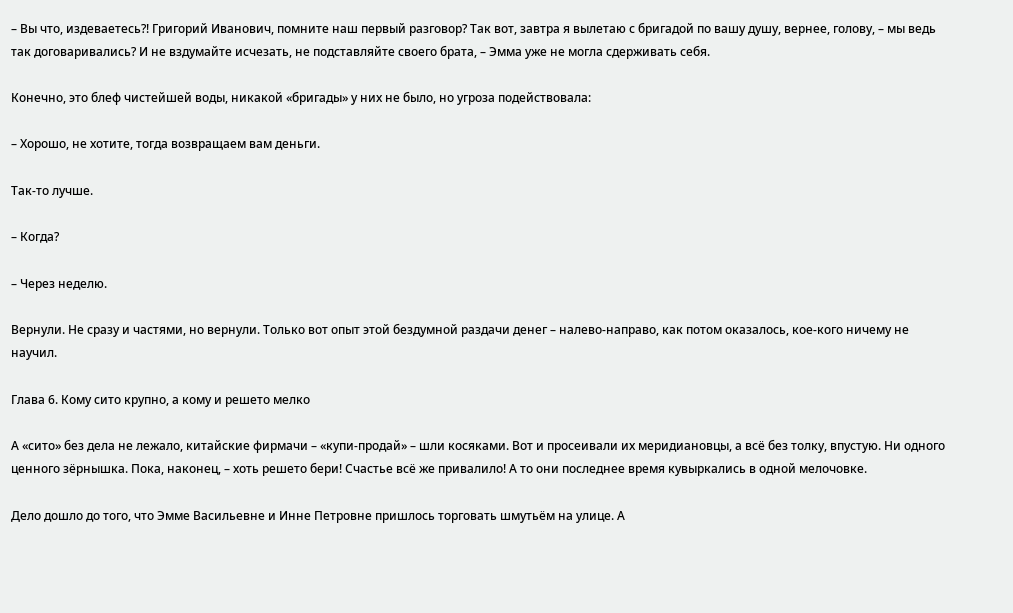– Вы что, издеваетесь?! Григорий Иванович, помните наш первый разговор? Так вот, завтра я вылетаю с бригадой по вашу душу, вернее, голову, – мы ведь так договаривались? И не вздумайте исчезать, не подставляйте своего брата, – Эмма уже не могла сдерживать себя.

Конечно, это блеф чистейшей воды, никакой «бригады» у них не было, но угроза подействовала:

– Хорошо, не хотите, тогда возвращаем вам деньги.

Так-то лучше.

– Когда?

– Через неделю.

Вернули. Не сразу и частями, но вернули. Только вот опыт этой бездумной раздачи денег – налево-направо, как потом оказалось, кое-кого ничему не научил.

Глава 6. Кому сито крупно, а кому и решето мелко

А «сито» без дела не лежало, китайские фирмачи – «купи-продай» – шли косяками. Вот и просеивали их меридиановцы, а всё без толку, впустую. Ни одного ценного зёрнышка. Пока, наконец, – хоть решето бери! Счастье всё же привалило! А то они последнее время кувыркались в одной мелочовке.

Дело дошло до того, что Эмме Васильевне и Инне Петровне пришлось торговать шмутьём на улице. А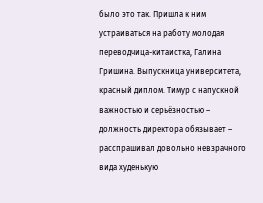было это так. Пришла к ним устраиваться на работу молодая переводчица-китаистка, Галина Гришина. Выпускница университета, красный диплом. Тимур с напускной важностью и серьёзностью – должность директора обязывает – расспрашивал довольно невзрачного вида худенькую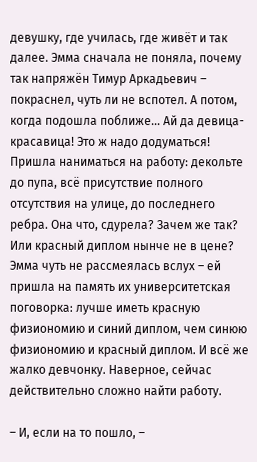девушку, где училась, где живёт и так далее. Эмма сначала не поняла, почему так напряжён Тимур Аркадьевич – покраснел, чуть ли не вспотел. А потом, когда подошла поближе… Ай да девица-красавица! Это ж надо додуматься! Пришла наниматься на работу: декольте до пупа, всё присутствие полного отсутствия на улице, до последнего ребра. Она что, сдурела? Зачем же так? Или красный диплом нынче не в цене? Эмма чуть не рассмеялась вслух – ей пришла на память их университетская поговорка: лучше иметь красную физиономию и синий диплом, чем синюю физиономию и красный диплом. И всё же жалко девчонку. Наверное, сейчас действительно сложно найти работу.

– И, если на то пошло, –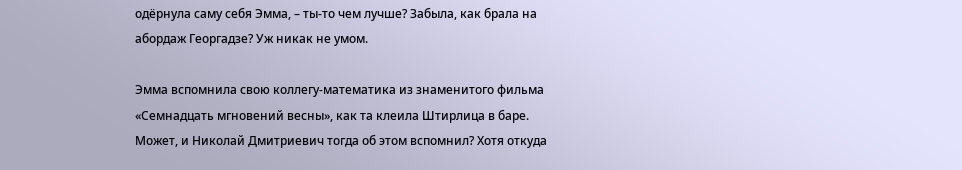одёрнула саму себя Эмма, – ты-то чем лучше? Забыла, как брала на абордаж Георгадзе? Уж никак не умом.

Эмма вспомнила свою коллегу-математика из знаменитого фильма «Семнадцать мгновений весны», как та клеила Штирлица в баре. Может, и Николай Дмитриевич тогда об этом вспомнил? Хотя откуда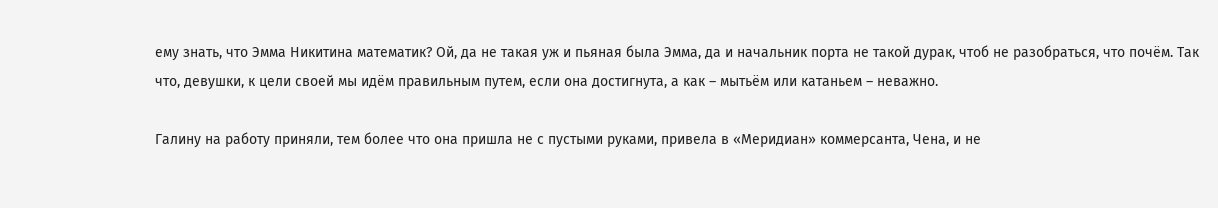ему знать, что Эмма Никитина математик? Ой, да не такая уж и пьяная была Эмма, да и начальник порта не такой дурак, чтоб не разобраться, что почём. Так что, девушки, к цели своей мы идём правильным путем, если она достигнута, а как – мытьём или катаньем – неважно.

Галину на работу приняли, тем более что она пришла не с пустыми руками, привела в «Меридиан» коммерсанта, Чена, и не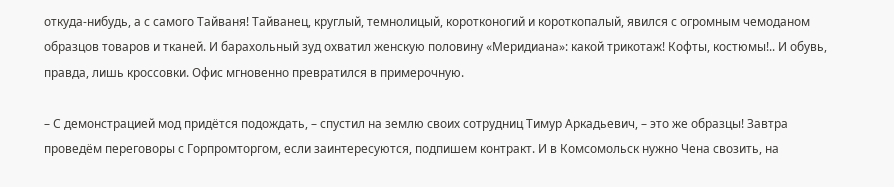откуда-нибудь, а с самого Тайваня! Тайванец, круглый, темнолицый, коротконогий и короткопалый, явился с огромным чемоданом образцов товаров и тканей. И барахольный зуд охватил женскую половину «Меридиана»: какой трикотаж! Кофты, костюмы!.. И обувь, правда, лишь кроссовки. Офис мгновенно превратился в примерочную.

– С демонстрацией мод придётся подождать, – спустил на землю своих сотрудниц Тимур Аркадьевич, – это же образцы! Завтра проведём переговоры с Горпромторгом, если заинтересуются, подпишем контракт. И в Комсомольск нужно Чена свозить, на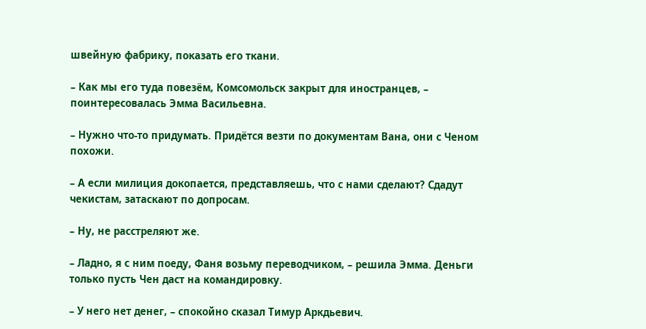швейную фабрику, показать его ткани.

– Как мы его туда повезём, Комсомольск закрыт для иностранцев, – поинтересовалась Эмма Васильевна.

– Нужно что-то придумать. Придётся везти по документам Вана, они с Ченом похожи.

– А если милиция докопается, представляешь, что с нами сделают? Сдадут чекистам, затаскают по допросам.

– Ну, не расстреляют же.

– Ладно, я с ним поеду, Фаня возьму переводчиком, – решила Эмма. Деньги только пусть Чен даст на командировку.

– У него нет денег, – спокойно сказал Тимур Аркдьевич.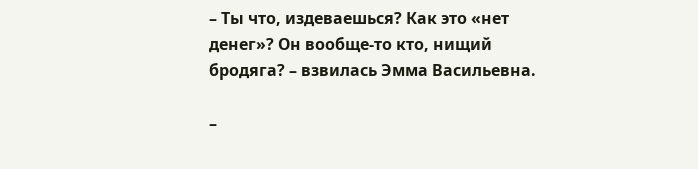– Ты что, издеваешься? Как это «нет денег»? Он вообще-то кто, нищий бродяга? – взвилась Эмма Васильевна.

–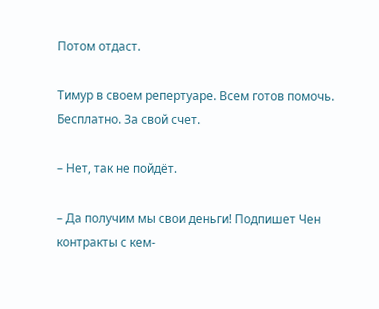Потом отдаст.

Тимур в своем репертуаре. Всем готов помочь. Бесплатно. За свой счет.

– Нет, так не пойдёт.

– Да получим мы свои деньги! Подпишет Чен контракты с кем-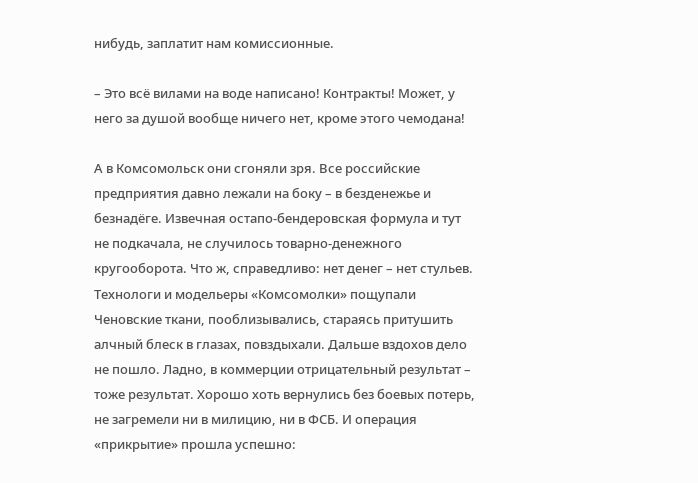нибудь, заплатит нам комиссионные.

– Это всё вилами на воде написано! Контракты! Может, у него за душой вообще ничего нет, кроме этого чемодана!

А в Комсомольск они сгоняли зря. Все российские предприятия давно лежали на боку – в безденежье и безнадёге. Извечная остапо-бендеровская формула и тут не подкачала, не случилось товарно-денежного кругооборота. Что ж, справедливо: нет денег – нет стульев. Технологи и модельеры «Комсомолки» пощупали Ченовские ткани, пооблизывались, стараясь притушить алчный блеск в глазах, повздыхали. Дальше вздохов дело не пошло. Ладно, в коммерции отрицательный результат – тоже результат. Хорошо хоть вернулись без боевых потерь, не загремели ни в милицию, ни в ФСБ. И операция «прикрытие» прошла успешно: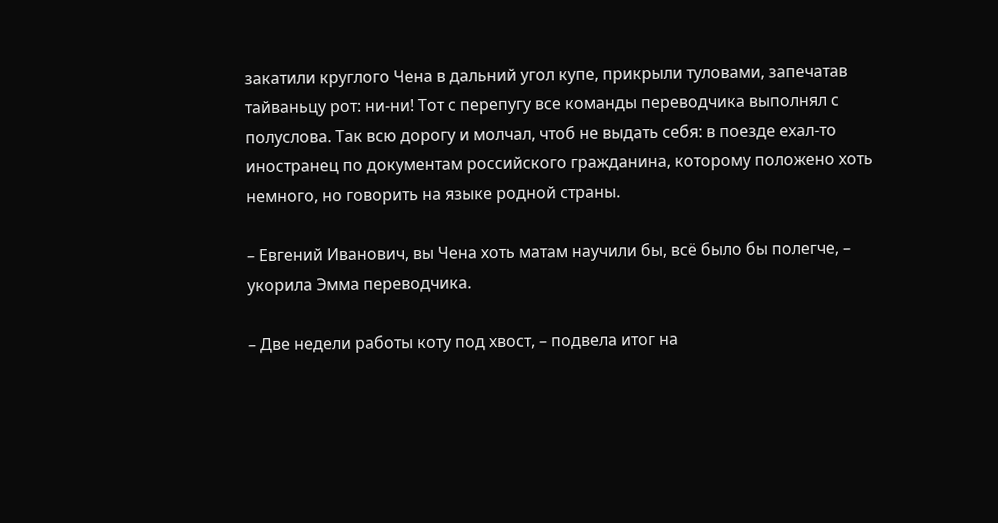закатили круглого Чена в дальний угол купе, прикрыли туловами, запечатав тайваньцу рот: ни-ни! Тот с перепугу все команды переводчика выполнял с полуслова. Так всю дорогу и молчал, чтоб не выдать себя: в поезде ехал-то иностранец по документам российского гражданина, которому положено хоть немного, но говорить на языке родной страны.

– Евгений Иванович, вы Чена хоть матам научили бы, всё было бы полегче, – укорила Эмма переводчика.

– Две недели работы коту под хвост, – подвела итог на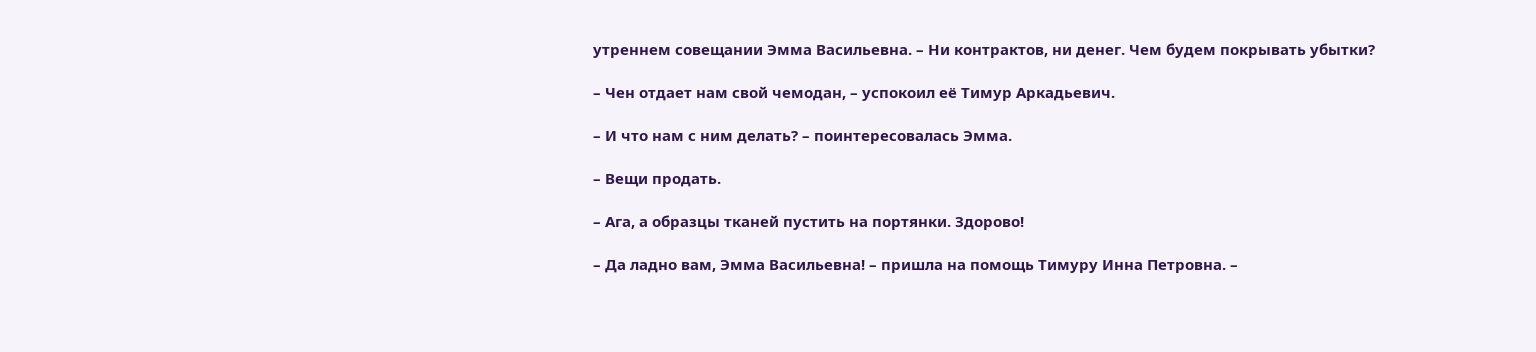утреннем совещании Эмма Васильевна. – Ни контрактов, ни денег. Чем будем покрывать убытки?

– Чен отдает нам свой чемодан, – успокоил её Тимур Аркадьевич.

– И что нам с ним делать? – поинтересовалась Эмма.

– Вещи продать.

– Ага, а образцы тканей пустить на портянки. Здорово!

– Да ладно вам, Эмма Васильевна! – пришла на помощь Тимуру Инна Петровна. –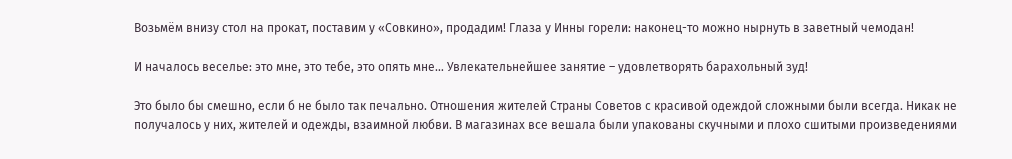Возьмём внизу стол на прокат, поставим у «Совкино», продадим! Глаза у Инны горели: наконец-то можно нырнуть в заветный чемодан!

И началось веселье: это мне, это тебе, это опять мне… Увлекательнейшее занятие – удовлетворять барахольный зуд!

Это было бы смешно, если б не было так печально. Отношения жителей Страны Советов с красивой одеждой сложными были всегда. Никак не получалось у них, жителей и одежды, взаимной любви. В магазинах все вешала были упакованы скучными и плохо сшитыми произведениями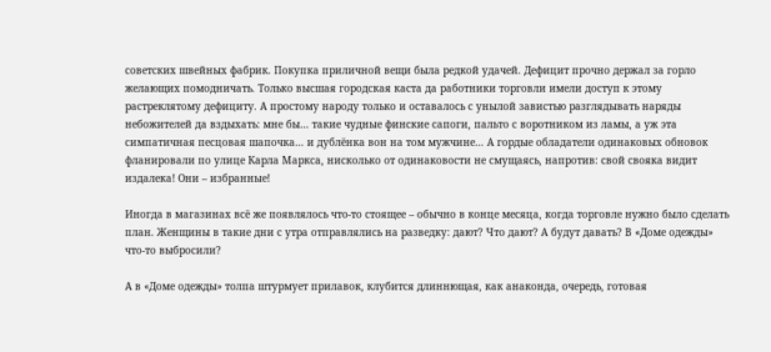советских швейных фабрик. Покупка приличной вещи была редкой удачей. Дефицит прочно держал за горло желающих помодничать. Только высшая городская каста да работники торговли имели доступ к этому растреклятому дефициту. А простому народу только и оставалось с унылой завистью разглядывать наряды небожителей да вздыхать: мне бы… такие чудные финские сапоги, пальто с воротником из ламы, а уж эта симпатичная песцовая шапочка… и дублёнка вон на том мужчине… А гордые обладатели одинаковых обновок фланировали по улице Карла Маркса, нисколько от одинаковости не смущаясь, напротив: свой свояка видит издалека! Они – избранные!

Иногда в магазинах всё же появлялось что-то стоящее – обычно в конце месяца, когда торговле нужно было сделать план. Женщины в такие дни с утра отправлялись на разведку: дают? Что дают? А будут давать? В «Доме одежды» что-то выбросили?

А в «Доме одежды» толпа штурмует прилавок, клубится длиннющая, как анаконда, очередь, готовая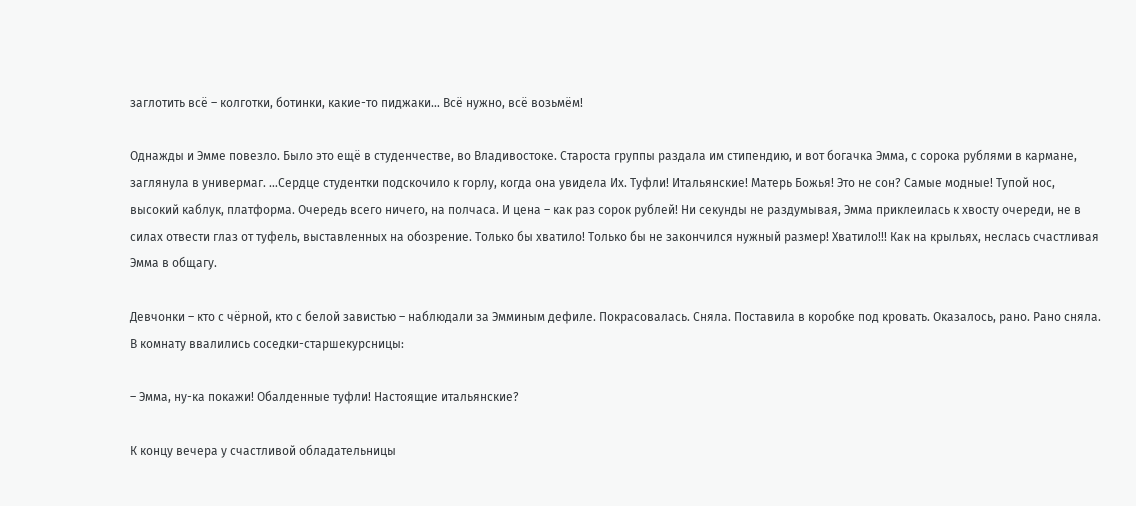заглотить всё – колготки, ботинки, какие-то пиджаки… Всё нужно, всё возьмём!

Однажды и Эмме повезло. Было это ещё в студенчестве, во Владивостоке. Староста группы раздала им стипендию, и вот богачка Эмма, с сорока рублями в кармане, заглянула в универмаг. …Сердце студентки подскочило к горлу, когда она увидела Их. Туфли! Итальянские! Матерь Божья! Это не сон? Самые модные! Тупой нос, высокий каблук, платформа. Очередь всего ничего, на полчаса. И цена – как раз сорок рублей! Ни секунды не раздумывая, Эмма приклеилась к хвосту очереди, не в силах отвести глаз от туфель, выставленных на обозрение. Только бы хватило! Только бы не закончился нужный размер! Хватило!!! Как на крыльях, неслась счастливая Эмма в общагу.

Девчонки – кто с чёрной, кто с белой завистью – наблюдали за Эмминым дефиле. Покрасовалась. Сняла. Поставила в коробке под кровать. Оказалось, рано. Рано сняла. В комнату ввалились соседки-старшекурсницы:

– Эмма, ну-ка покажи! Обалденные туфли! Настоящие итальянские?

К концу вечера у счастливой обладательницы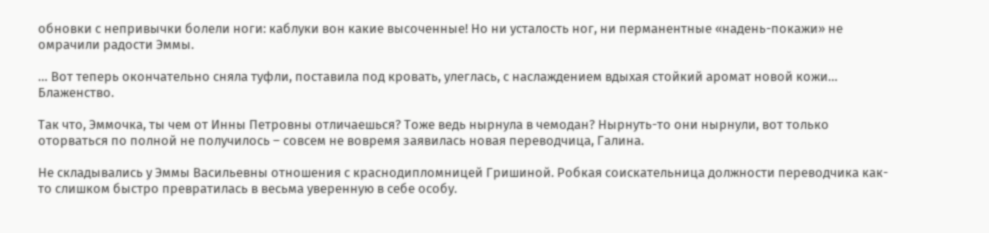обновки с непривычки болели ноги: каблуки вон какие высоченные! Но ни усталость ног, ни перманентные «надень-покажи» не омрачили радости Эммы.

… Вот теперь окончательно сняла туфли, поставила под кровать, улеглась, с наслаждением вдыхая стойкий аромат новой кожи… Блаженство.

Так что, Эммочка, ты чем от Инны Петровны отличаешься? Тоже ведь нырнула в чемодан? Нырнуть-то они нырнули, вот только оторваться по полной не получилось – совсем не вовремя заявилась новая переводчица, Галина.

Не складывались у Эммы Васильевны отношения с краснодипломницей Гришиной. Робкая соискательница должности переводчика как-то слишком быстро превратилась в весьма уверенную в себе особу.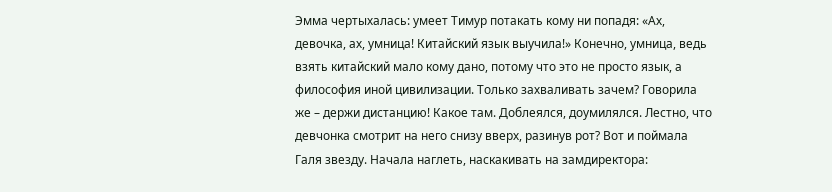Эмма чертыхалась: умеет Тимур потакать кому ни попадя: «Ах, девочка, ах, умница! Китайский язык выучила!» Конечно, умница, ведь взять китайский мало кому дано, потому что это не просто язык, а философия иной цивилизации. Только захваливать зачем? Говорила же – держи дистанцию! Какое там. Доблеялся, доумилялся. Лестно, что девчонка смотрит на него снизу вверх, разинув рот? Вот и поймала Галя звезду. Начала наглеть, наскакивать на замдиректора: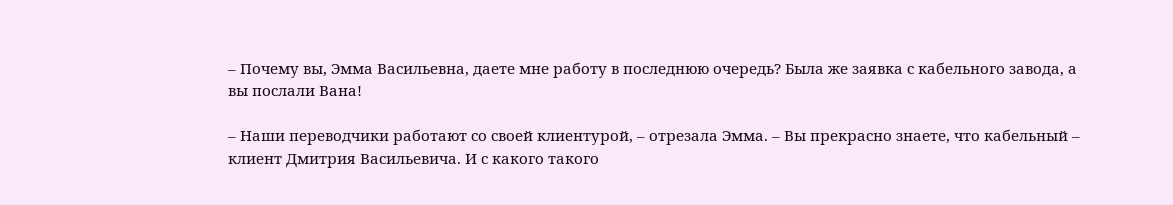– Почему вы, Эмма Васильевна, даете мне работу в последнюю очередь? Была же заявка с кабельного завода, а вы послали Вана!

– Наши переводчики работают со своей клиентурой, – отрезала Эмма. – Вы прекрасно знаете, что кабельный – клиент Дмитрия Васильевича. И с какого такого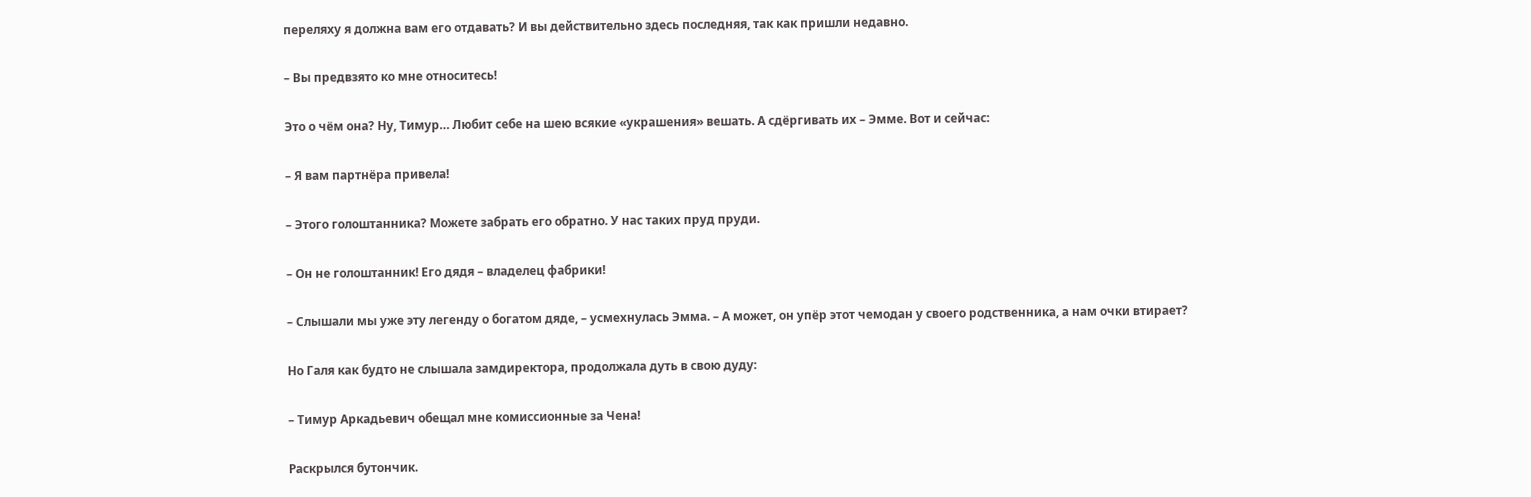переляху я должна вам его отдавать? И вы действительно здесь последняя, так как пришли недавно.

– Вы предвзято ко мне относитесь!

Это о чём она? Ну, Тимур… Любит себе на шею всякие «украшения» вешать. А сдёргивать их – Эмме. Вот и сейчас:

– Я вам партнёра привела!

– Этого голоштанника? Можете забрать его обратно. У нас таких пруд пруди.

– Он не голоштанник! Его дядя – владелец фабрики!

– Слышали мы уже эту легенду о богатом дяде, – усмехнулась Эмма. – А может, он упёр этот чемодан у своего родственника, а нам очки втирает?

Но Галя как будто не слышала замдиректора, продолжала дуть в свою дуду:

– Тимур Аркадьевич обещал мне комиссионные за Чена!

Раскрылся бутончик.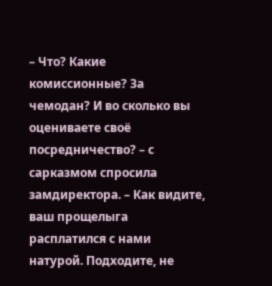– Что? Какие комиссионные? За чемодан? И во сколько вы оцениваете своё посредничество? – с сарказмом спросила замдиректора. – Как видите, ваш прощелыга расплатился с нами натурой. Подходите, не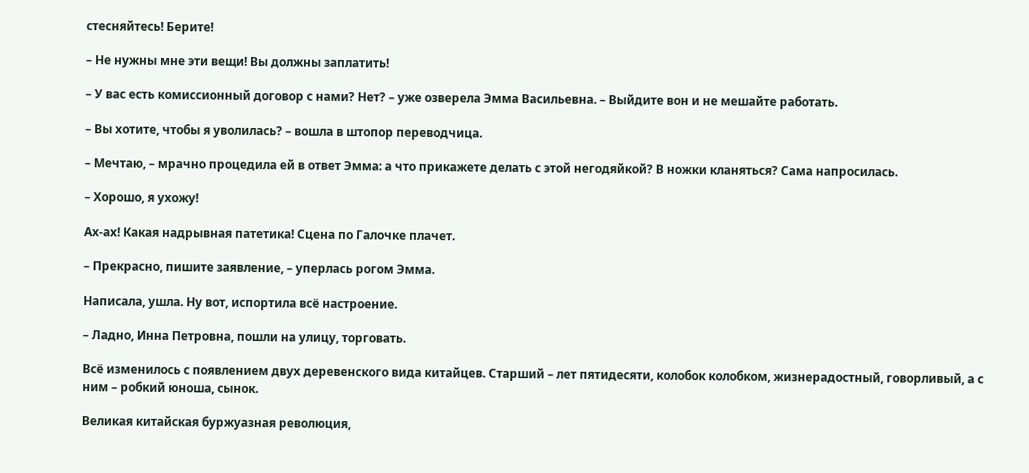стесняйтесь! Берите!

– Не нужны мне эти вещи! Вы должны заплатить!

– У вас есть комиссионный договор с нами? Нет? – уже озверела Эмма Васильевна. – Выйдите вон и не мешайте работать.

– Вы хотите, чтобы я уволилась? – вошла в штопор переводчица.

– Мечтаю, – мрачно процедила ей в ответ Эмма: а что прикажете делать с этой негодяйкой? В ножки кланяться? Сама напросилась.

– Хорошо, я ухожу!

Ах-ах! Какая надрывная патетика! Сцена по Галочке плачет.

– Прекрасно, пишите заявление, – уперлась рогом Эмма.

Написала, ушла. Ну вот, испортила всё настроение.

– Ладно, Инна Петровна, пошли на улицу, торговать.

Всё изменилось с появлением двух деревенского вида китайцев. Старший – лет пятидесяти, колобок колобком, жизнерадостный, говорливый, а с ним – робкий юноша, сынок.

Великая китайская буржуазная революция,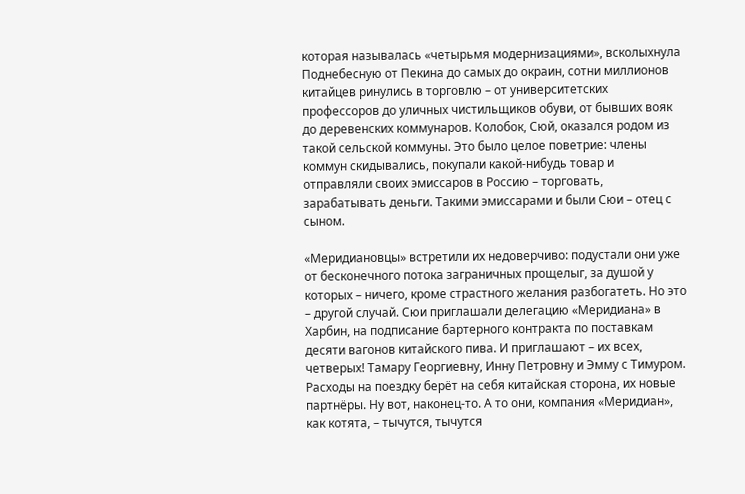которая называлась «четырьмя модернизациями», всколыхнула Поднебесную от Пекина до самых до окраин, сотни миллионов китайцев ринулись в торговлю – от университетских профессоров до уличных чистильщиков обуви, от бывших вояк до деревенских коммунаров. Колобок, Сюй, оказался родом из такой сельской коммуны. Это было целое поветрие: члены коммун скидывались, покупали какой-нибудь товар и отправляли своих эмиссаров в Россию – торговать, зарабатывать деньги. Такими эмиссарами и были Сюи – отец с сыном.

«Меридиановцы» встретили их недоверчиво: подустали они уже от бесконечного потока заграничных прощелыг, за душой у которых – ничего, кроме страстного желания разбогатеть. Но это – другой случай. Сюи приглашали делегацию «Меридиана» в Харбин, на подписание бартерного контракта по поставкам десяти вагонов китайского пива. И приглашают – их всех, четверых! Тамару Георгиевну, Инну Петровну и Эмму с Тимуром. Расходы на поездку берёт на себя китайская сторона, их новые партнёры. Ну вот, наконец-то. А то они, компания «Меридиан», как котята, – тычутся, тычутся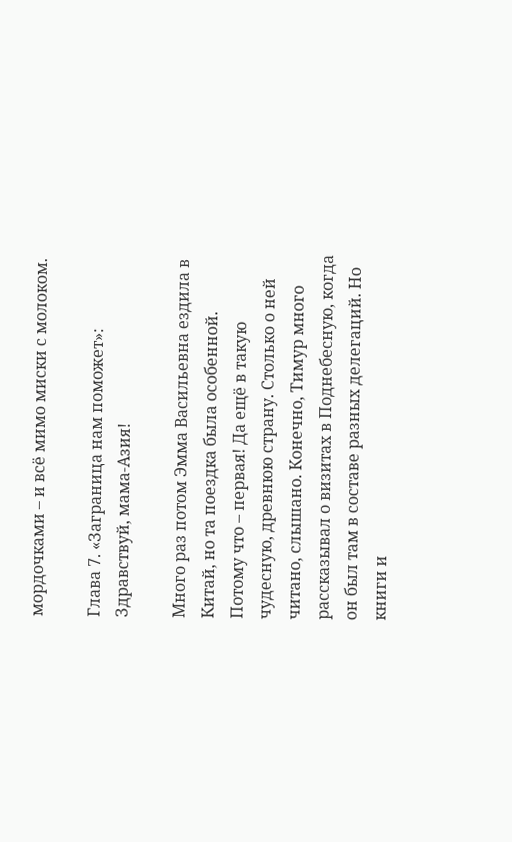мордочками – и всё мимо миски с молоком.

Глава 7. «Заграница нам поможет»: Здравствуй, мама-Азия!

Много раз потом Эмма Васильевна ездила в Китай, но та поездка была особенной. Потому что – первая! Да ещё в такую чудесную, древнюю страну. Столько о ней читано, слышано. Конечно, Тимур много рассказывал о визитах в Поднебесную, когда он был там в составе разных делегаций. Но книги и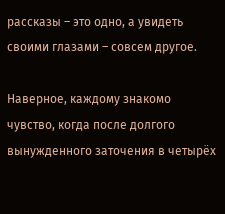рассказы – это одно, а увидеть своими глазами – совсем другое.

Наверное, каждому знакомо чувство, когда после долгого вынужденного заточения в четырёх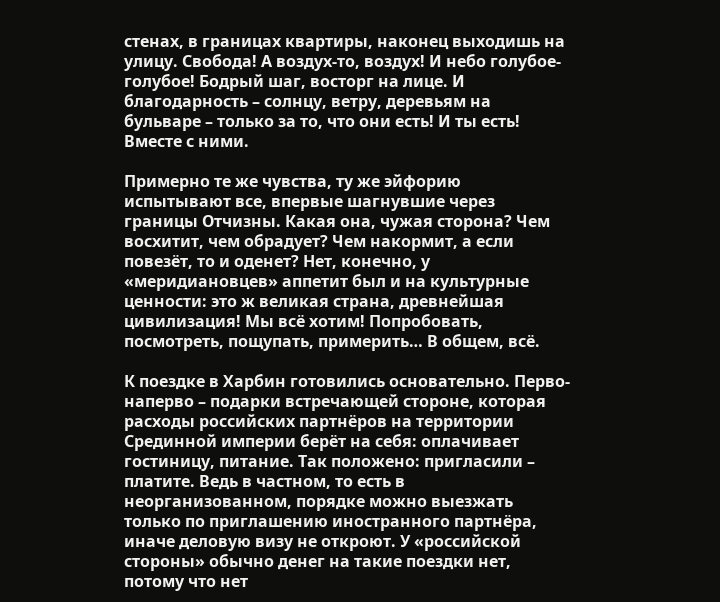стенах, в границах квартиры, наконец выходишь на улицу. Свобода! А воздух-то, воздух! И небо голубое-голубое! Бодрый шаг, восторг на лице. И благодарность – солнцу, ветру, деревьям на бульваре – только за то, что они есть! И ты есть! Вместе с ними.

Примерно те же чувства, ту же эйфорию испытывают все, впервые шагнувшие через границы Отчизны. Какая она, чужая сторона? Чем восхитит, чем обрадует? Чем накормит, а если повезёт, то и оденет? Нет, конечно, у «меридиановцев» аппетит был и на культурные ценности: это ж великая страна, древнейшая цивилизация! Мы всё хотим! Попробовать, посмотреть, пощупать, примерить… В общем, всё.

К поездке в Харбин готовились основательно. Перво-наперво – подарки встречающей стороне, которая расходы российских партнёров на территории Срединной империи берёт на себя: оплачивает гостиницу, питание. Так положено: пригласили – платите. Ведь в частном, то есть в неорганизованном, порядке можно выезжать только по приглашению иностранного партнёра, иначе деловую визу не откроют. У «российской стороны» обычно денег на такие поездки нет, потому что нет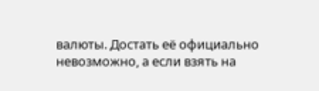валюты. Достать её официально невозможно, а если взять на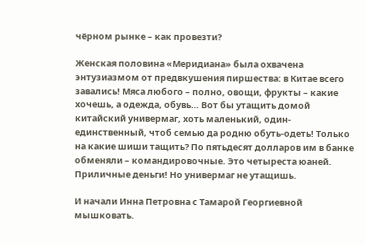чёрном рынке – как провезти?

Женская половина «Меридиана» была охвачена энтузиазмом от предвкушения пиршества: в Китае всего завались! Мяса любого – полно, овощи, фрукты – какие хочешь, а одежда, обувь… Вот бы утащить домой китайский универмаг, хоть маленький, один-единственный, чтоб семью да родню обуть-одеть! Только на какие шиши тащить? По пятьдесят долларов им в банке обменяли – командировочные. Это четыреста юаней. Приличные деньги! Но универмаг не утащишь.

И начали Инна Петровна с Тамарой Георгиевной мышковать.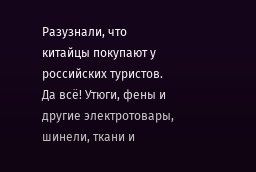Разузнали, что китайцы покупают у российских туристов. Да всё! Утюги, фены и другие электротовары, шинели, ткани и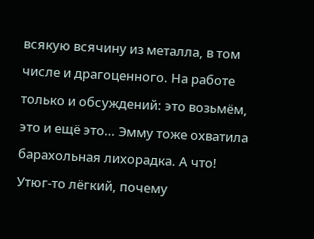всякую всячину из металла, в том числе и драгоценного. На работе только и обсуждений: это возьмём, это и ещё это… Эмму тоже охватила барахольная лихорадка. А что! Утюг-то лёгкий, почему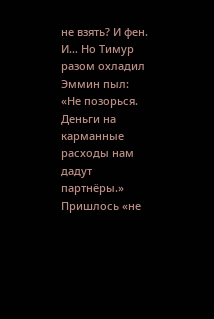не взять? И фен. И… Но Тимур разом охладил Эммин пыл: «Не позорься. Деньги на карманные расходы нам дадут партнёры.» Пришлось «не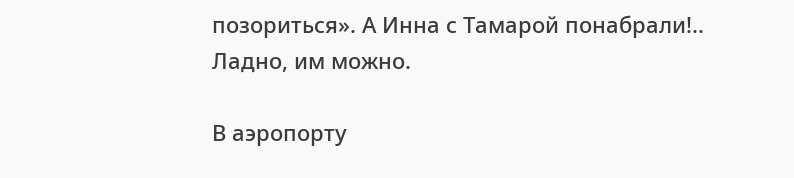позориться». А Инна с Тамарой понабрали!.. Ладно, им можно.

В аэропорту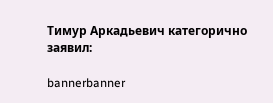Тимур Аркадьевич категорично заявил:

bannerbanner